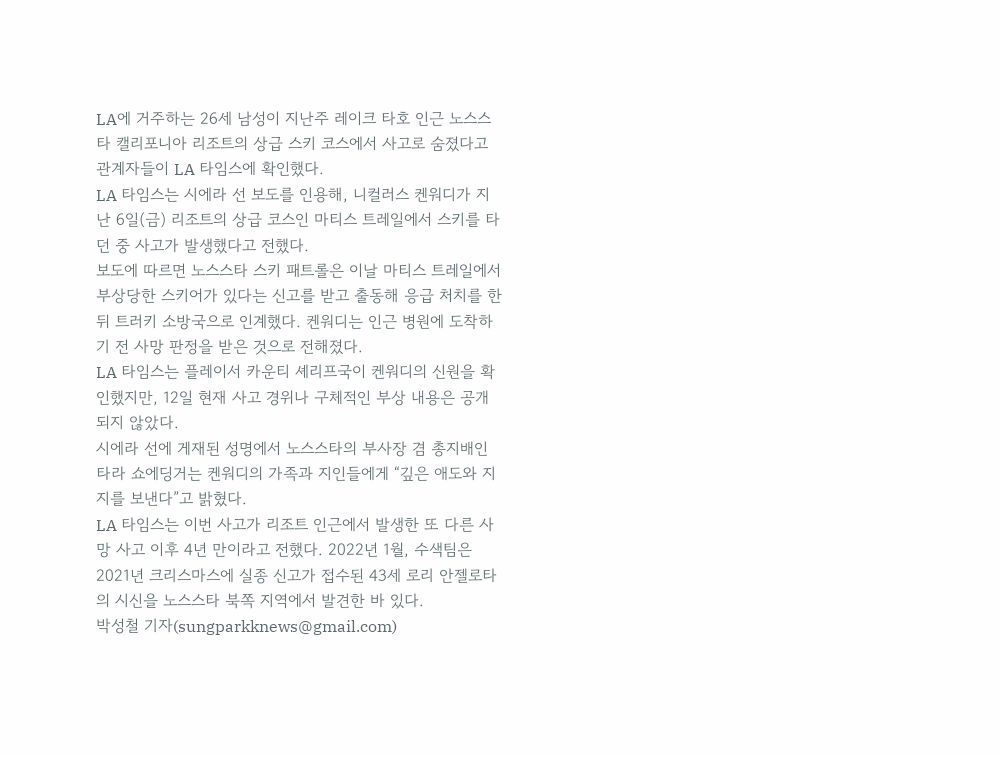LA에 거주하는 26세 남성이 지난주 레이크 타호 인근 노스스타 캘리포니아 리조트의 상급 스키 코스에서 사고로 숨졌다고 관계자들이 LA 타임스에 확인했다.
LA 타임스는 시에라 선 보도를 인용해, 니컬러스 켄워디가 지난 6일(금) 리조트의 상급 코스인 마티스 트레일에서 스키를 타던 중 사고가 발생했다고 전했다.
보도에 따르면 노스스타 스키 패트롤은 이날 마티스 트레일에서 부상당한 스키어가 있다는 신고를 받고 출동해 응급 처치를 한 뒤 트러키 소방국으로 인계했다. 켄워디는 인근 병원에 도착하기 전 사망 판정을 받은 것으로 전해졌다.
LA 타임스는 플레이서 카운티 셰리프국이 켄워디의 신원을 확인했지만, 12일 현재 사고 경위나 구체적인 부상 내용은 공개되지 않았다.
시에라 선에 게재된 성명에서 노스스타의 부사장 겸 총지배인 타라 쇼에딩거는 켄워디의 가족과 지인들에게 “깊은 애도와 지지를 보낸다”고 밝혔다.
LA 타임스는 이번 사고가 리조트 인근에서 발생한 또 다른 사망 사고 이후 4년 만이라고 전했다. 2022년 1월, 수색팀은 2021년 크리스마스에 실종 신고가 접수된 43세 로리 안젤로타의 시신을 노스스타 북쪽 지역에서 발견한 바 있다.
박성철 기자(sungparkknews@gmail.com)